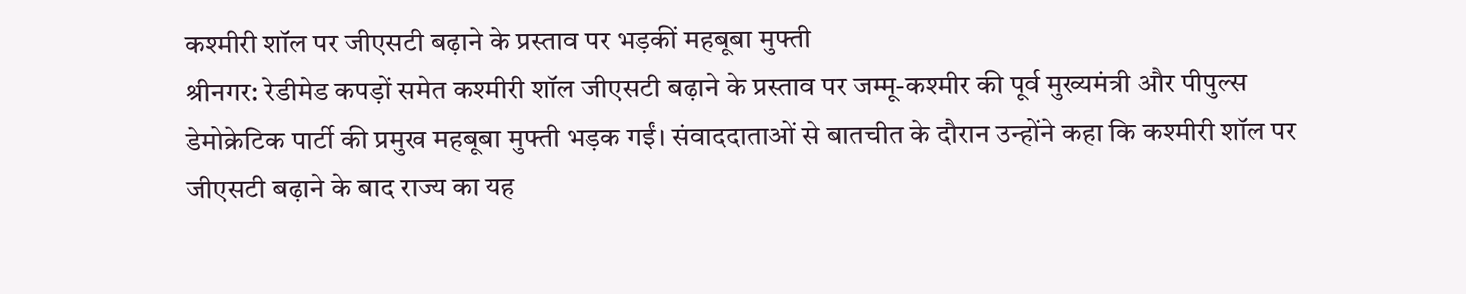कश्मीरी शॉल पर जीएसटी बढ़ाने के प्रस्ताव पर भड़कीं महबूबा मुफ्ती
श्रीनगर: रेडीमेड कपड़ों समेत कश्मीरी शॉल जीएसटी बढ़ाने के प्रस्ताव पर जम्मू-कश्मीर की पूर्व मुख्यमंत्री और पीपुल्स डेमोक्रेटिक पार्टी की प्रमुख महबूबा मुफ्ती भड़क गईं। संवाददाताओं से बातचीत के दौरान उन्होंने कहा कि कश्मीरी शॉल पर जीएसटी बढ़ाने के बाद राज्य का यह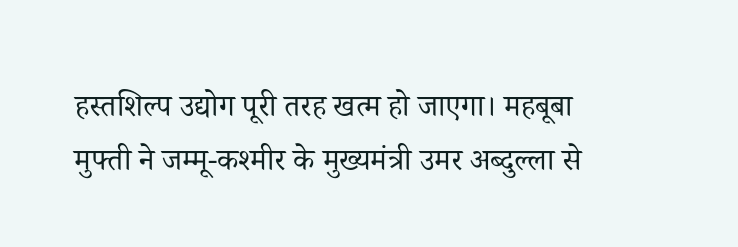हस्तशिल्प उद्योग पूरी तरह खत्म हो जाएगा। महबूबा मुफ्ती ने जम्मू-कश्मीर के मुख्यमंत्री उमर अब्दुल्ला से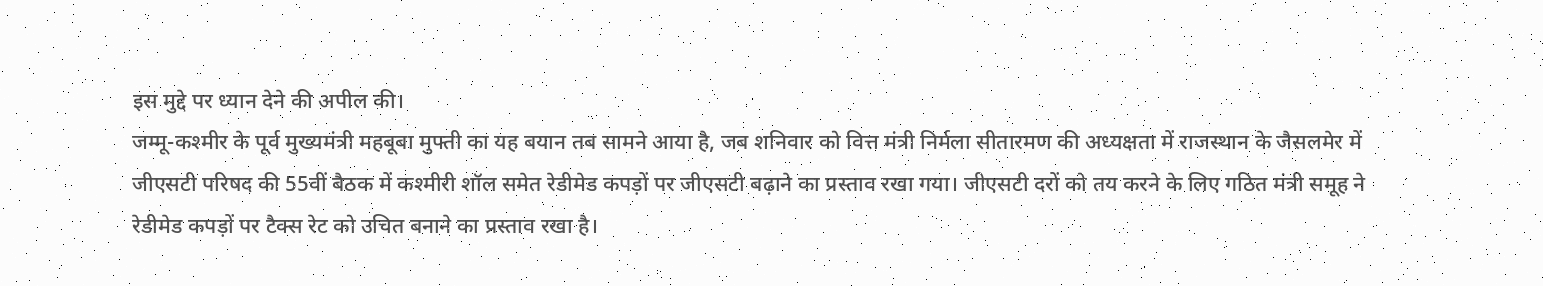इस मुद्दे पर ध्यान देने की अपील की।
जम्मू-कश्मीर के पूर्व मुख्यमंत्री महबूबा मुफ्ती का यह बयान तब सामने आया है, जब शनिवार को वित्त मंत्री निर्मला सीतारमण की अध्यक्षता में राजस्थान के जैसलमेर में जीएसटी परिषद की 55वीं बैठक में कश्मीरी शॉल समेत रेडीमेड कपड़ों पर जीएसटी बढ़ाने का प्रस्ताव रखा गया। जीएसटी दरों को तय करने के लिए गठित मंत्री समूह ने रेडीमेड कपड़ों पर टैक्स रेट को उचित बनाने का प्रस्ताव रखा है।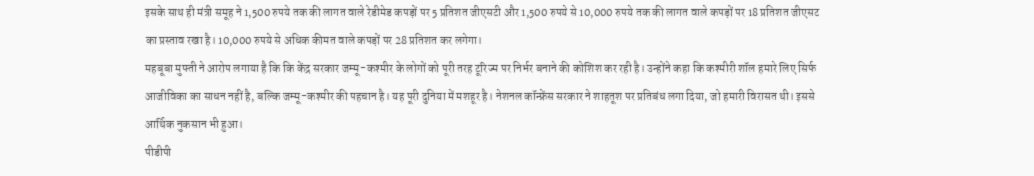इसके साथ ही मंत्री समूह ने 1,500 रुपये तक की लागत वाले रेडीमेड कपड़ों पर 5 प्रतिशत जीएसटी और 1,500 रुपये से 10,000 रुपये तक की लागत वाले कपड़ों पर 18 प्रतिशत जीएसट का प्रस्ताव रखा है। 10,000 रुपये से अधिक कीमत वाले कपड़ों पर 28 प्रतिशत कर लगेगा।
महबूबा मुफ्ती ने आरोप लगाया है कि कि केंद्र सरकार जम्मू-कश्मीर के लोगों को पूरी तरह टूरिज्म पर निर्भर बनाने की कोशिश कर रही है। उन्होंने कहा कि कश्मीरी शॉल हमारे लिए सिर्फ आजीविका का साधन नहीं है, बल्कि जम्मू-कश्मीर की पहचान है। यह पूरी दुनिया में मशहूर है। नेशनल कॉन्फ्रेंस सरकार ने शाहतूश पर प्रतिबंध लगा दिया, जो हमारी विरासत थी। इससे आर्थिक नुकसान भी हुआ।
पीडीपी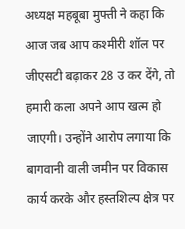अध्यक्ष महबूबा मुफ्ती ने कहा कि आज जब आप कश्मीरी शॉल पर जीएसटी बढ़ाकर 28 उ कर देंगे, तो हमारी कला अपने आप खत्म हो जाएगी। उन्होंने आरोप लगाया कि बागवानी वाली जमीन पर विकास कार्य करके और हस्तशिल्प क्षेत्र पर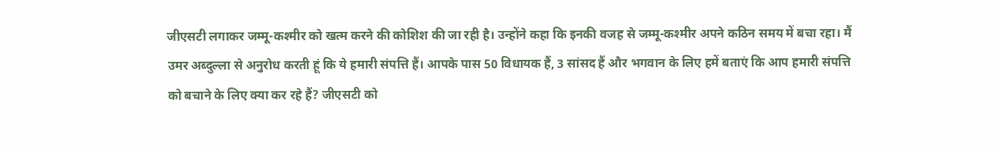जीएसटी लगाकर जम्मू-कश्मीर को खत्म करने की कोशिश की जा रही है। उन्होंने कहा कि इनकी वजह से जम्मू-कश्मीर अपने कठिन समय में बचा रहा। मैं उमर अब्दुल्ला से अनुरोध करती हूं कि ये हमारी संपत्ति हैं। आपके पास 50 विधायक हैं, 3 सांसद हैं और भगवान के लिए हमें बताएं कि आप हमारी संपत्ति को बचाने के लिए क्या कर रहे हैं? जीएसटी को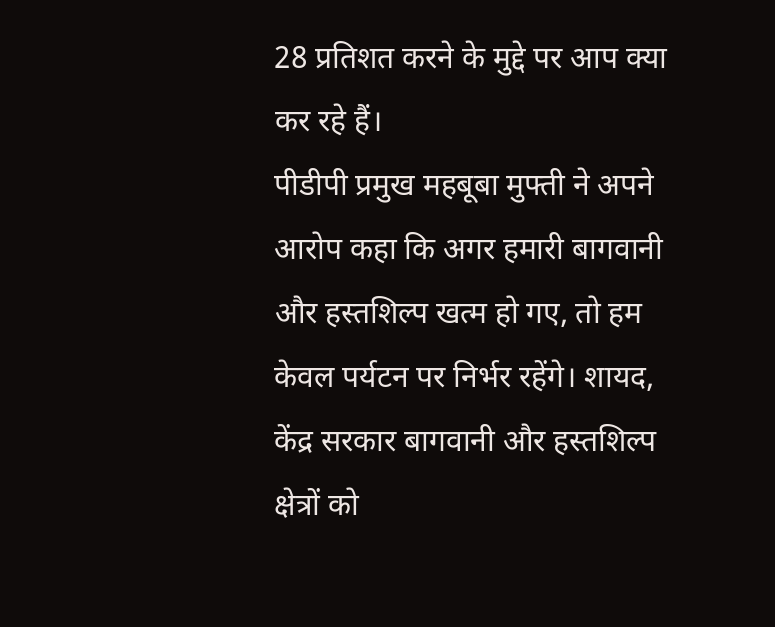28 प्रतिशत करने के मुद्दे पर आप क्या कर रहे हैं।
पीडीपी प्रमुख महबूबा मुफ्ती ने अपने आरोप कहा कि अगर हमारी बागवानी और हस्तशिल्प खत्म हो गए, तो हम केवल पर्यटन पर निर्भर रहेंगे। शायद, केंद्र सरकार बागवानी और हस्तशिल्प क्षेत्रों को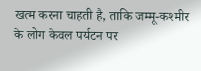खत्म करना चाहती है, ताकि जम्मू-कश्मीर के लोग केवल पर्यटन पर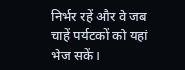निर्भर रहें और वे जब चाहें पर्यटकों को यहां भेज सकें।